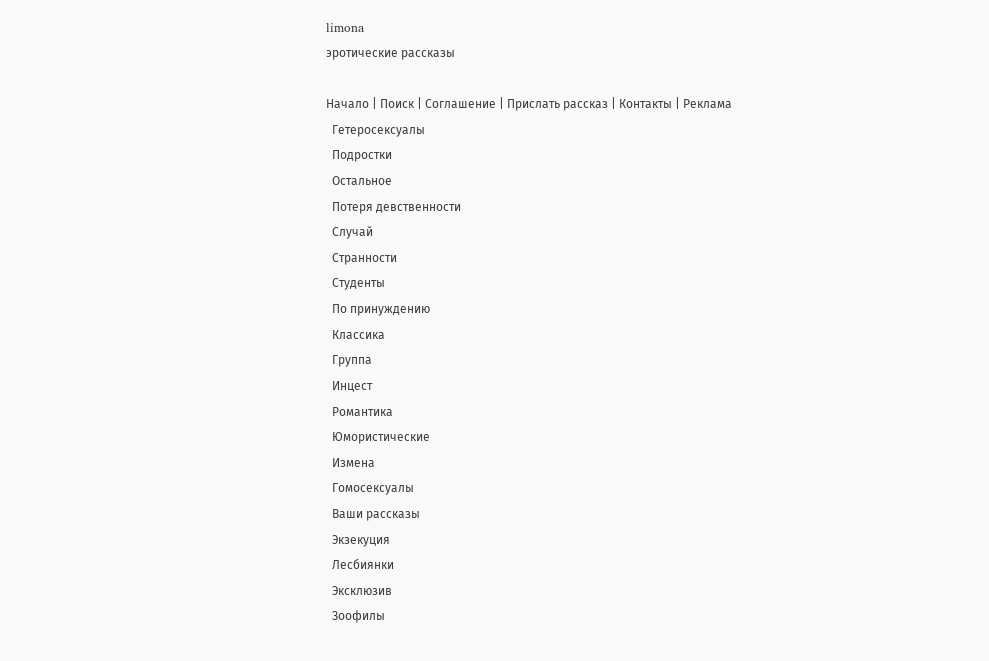limona
эротические рассказы

Начало | Поиск | Соглашение | Прислать рассказ | Контакты | Реклама
  Гетеросексуалы
  Подростки
  Остальное
  Потеря девственности
  Случай
  Странности
  Студенты
  По принуждению
  Классика
  Группа
  Инцест
  Романтика
  Юмористические
  Измена
  Гомосексуалы
  Ваши рассказы
  Экзекуция
  Лесбиянки
  Эксклюзив
  Зоофилы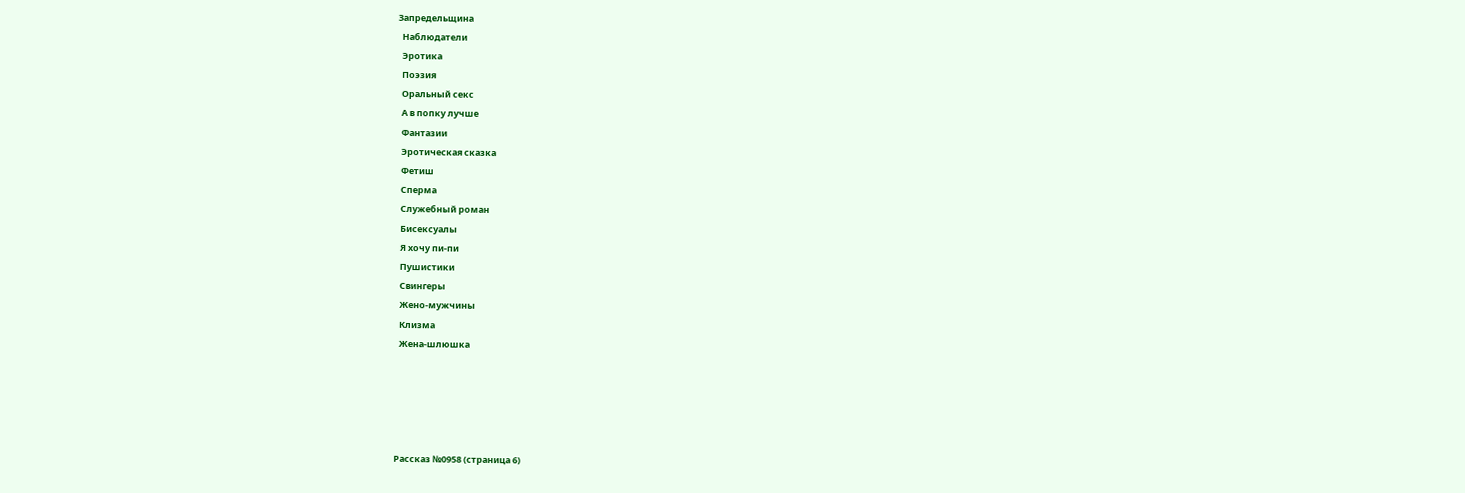Запредельщина
  Наблюдатели
  Эротика
  Поэзия
  Оральный секс
  А в попку лучше
  Фантазии
  Эротическая сказка
  Фетиш
  Сперма
  Служебный роман
  Бисексуалы
  Я хочу пи-пи
  Пушистики
  Свингеры
  Жено-мужчины
  Клизма
  Жена-шлюшка





Рассказ №0958 (страница 6)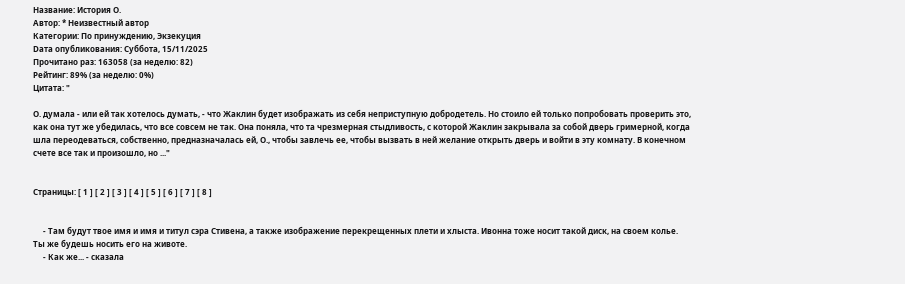Название: История О.
Автор: * Неизвестный автор
Категории: По принуждению, Экзекуция
Dата опубликования: Суббота, 15/11/2025
Прочитано раз: 163058 (за неделю: 82)
Рейтинг: 89% (за неделю: 0%)
Цитата: "

О. думала - или ей так хотелось думать, - что Жаклин будет изображать из себя неприступную добродетель. Но стоило ей только попробовать проверить это, как она тут же убедилась, что все совсем не так. Она поняла, что та чрезмерная стыдливость, с которой Жаклин закрывала за собой дверь гримерной, когда шла переодеваться, собственно, предназначалась ей, О., чтобы завлечь ее, чтобы вызвать в ней желание открыть дверь и войти в эту комнату. В конечном счете все так и произошло, но ..."


Страницы: [ 1 ] [ 2 ] [ 3 ] [ 4 ] [ 5 ] [ 6 ] [ 7 ] [ 8 ]


     - Там будут твое имя и имя и титул сэра Стивена, а также изображение перекрещенных плети и хлыста. Ивонна тоже носит такой диск, на своем колье. Ты же будешь носить его на животе.
     - Как же... - сказала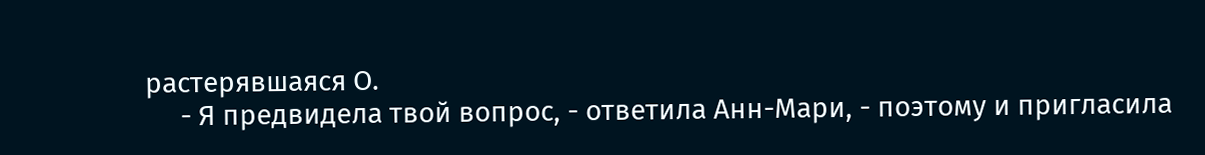растерявшаяся О.
     - Я предвидела твой вопрос, - ответила Анн-Мари, - поэтому и пригласила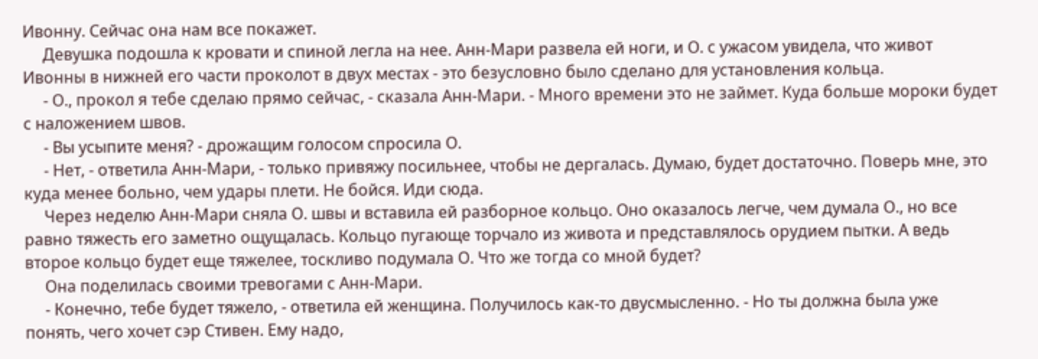Ивонну. Сейчас она нам все покажет.
     Девушка подошла к кровати и спиной легла на нее. Анн-Мари развела ей ноги, и О. с ужасом увидела, что живот Ивонны в нижней его части проколот в двух местах - это безусловно было сделано для установления кольца.
     - О., прокол я тебе сделаю прямо сейчас, - сказала Анн-Мари. - Много времени это не займет. Куда больше мороки будет с наложением швов.
     - Вы усыпите меня? - дрожащим голосом спросила О.
     - Нет, - ответила Анн-Мари, - только привяжу посильнее, чтобы не дергалась. Думаю, будет достаточно. Поверь мне, это куда менее больно, чем удары плети. Не бойся. Иди сюда.
     Через неделю Анн-Мари сняла О. швы и вставила ей разборное кольцо. Оно оказалось легче, чем думала О., но все равно тяжесть его заметно ощущалась. Кольцо пугающе торчало из живота и представлялось орудием пытки. А ведь второе кольцо будет еще тяжелее, тоскливо подумала О. Что же тогда со мной будет?
     Она поделилась своими тревогами с Анн-Мари.
     - Конечно, тебе будет тяжело, - ответила ей женщина. Получилось как-то двусмысленно. - Но ты должна была уже понять, чего хочет сэр Стивен. Ему надо,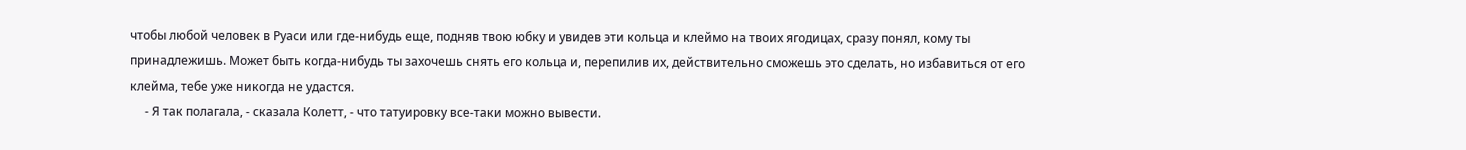чтобы любой человек в Руаси или где-нибудь еще, подняв твою юбку и увидев эти кольца и клеймо на твоих ягодицах, сразу понял, кому ты принадлежишь. Может быть когда-нибудь ты захочешь снять его кольца и, перепилив их, действительно сможешь это сделать, но избавиться от его клейма, тебе уже никогда не удастся.
     - Я так полагала, - сказала Колетт, - что татуировку все-таки можно вывести.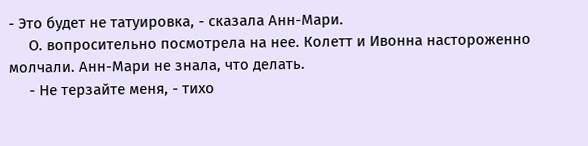- Это будет не татуировка, - сказала Анн-Мари.
     О. вопросительно посмотрела на нее. Колетт и Ивонна настороженно молчали. Анн-Мари не знала, что делать.
     - Не терзайте меня, - тихо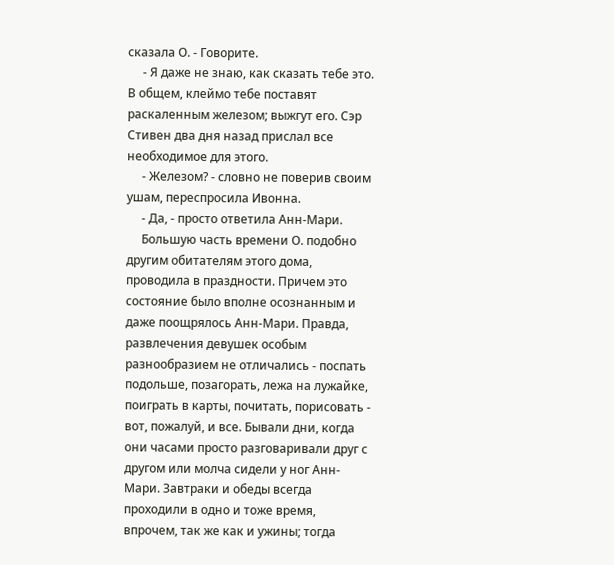сказала О. - Говорите.
     - Я даже не знаю, как сказать тебе это. В общем, клеймо тебе поставят раскаленным железом; выжгут его. Сэр Стивен два дня назад прислал все необходимое для этого.
     - Железом? - словно не поверив своим ушам, переспросила Ивонна.
     - Да, - просто ответила Анн-Мари.
     Большую часть времени О. подобно другим обитателям этого дома, проводила в праздности. Причем это состояние было вполне осознанным и даже поощрялось Анн-Мари. Правда, развлечения девушек особым разнообразием не отличались - поспать подольше, позагорать, лежа на лужайке, поиграть в карты, почитать, порисовать - вот, пожалуй, и все. Бывали дни, когда они часами просто разговаривали друг с другом или молча сидели у ног Анн-Мари. Завтраки и обеды всегда проходили в одно и тоже время, впрочем, так же как и ужины; тогда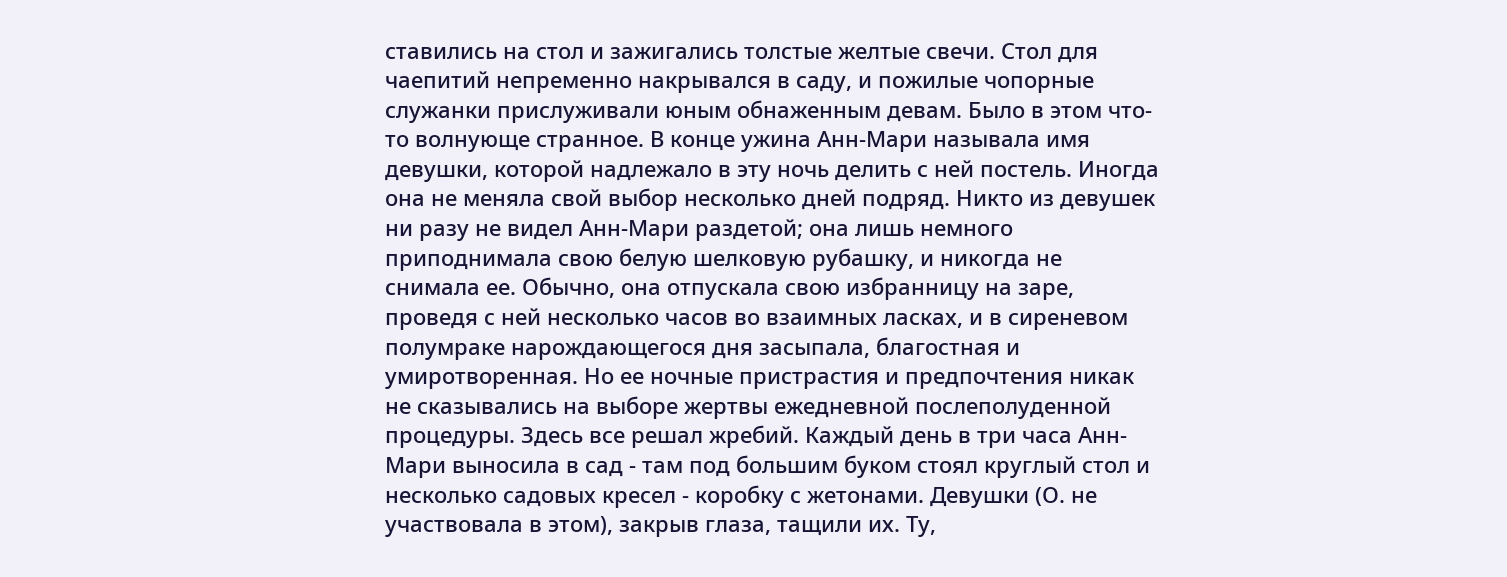ставились на стол и зажигались толстые желтые свечи. Стол для чаепитий непременно накрывался в саду, и пожилые чопорные служанки прислуживали юным обнаженным девам. Было в этом что-то волнующе странное. В конце ужина Анн-Мари называла имя девушки, которой надлежало в эту ночь делить с ней постель. Иногда она не меняла свой выбор несколько дней подряд. Никто из девушек ни разу не видел Анн-Мари раздетой; она лишь немного приподнимала свою белую шелковую рубашку, и никогда не снимала ее. Обычно, она отпускала свою избранницу на заре, проведя с ней несколько часов во взаимных ласках, и в сиреневом полумраке нарождающегося дня засыпала, благостная и умиротворенная. Но ее ночные пристрастия и предпочтения никак не сказывались на выборе жертвы ежедневной послеполуденной процедуры. Здесь все решал жребий. Каждый день в три часа Анн-Мари выносила в сад - там под большим буком стоял круглый стол и несколько садовых кресел - коробку с жетонами. Девушки (О. не участвовала в этом), закрыв глаза, тащили их. Ту,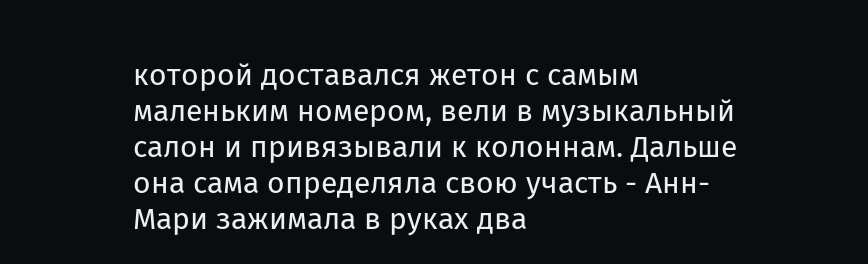которой доставался жетон с самым маленьким номером, вели в музыкальный салон и привязывали к колоннам. Дальше она сама определяла свою участь - Анн-Мари зажимала в руках два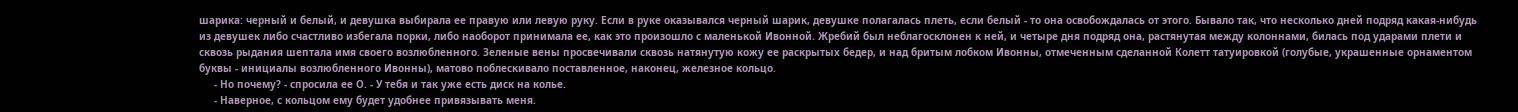шарика: черный и белый, и девушка выбирала ее правую или левую руку. Если в руке оказывался черный шарик, девушке полагалась плеть, если белый - то она освобождалась от этого. Бывало так, что несколько дней подряд какая-нибудь из девушек либо счастливо избегала порки, либо наоборот принимала ее, как это произошло с маленькой Ивонной. Жребий был неблагосклонен к ней, и четыре дня подряд она, растянутая между колоннами, билась под ударами плети и сквозь рыдания шептала имя своего возлюбленного. Зеленые вены просвечивали сквозь натянутую кожу ее раскрытых бедер, и над бритым лобком Ивонны, отмеченным сделанной Колетт татуировкой (голубые, украшенные орнаментом буквы - инициалы возлюбленного Ивонны), матово поблескивало поставленное, наконец, железное кольцо.
     - Но почему? - спросила ее О. - У тебя и так уже есть диск на колье.
     - Наверное, с кольцом ему будет удобнее привязывать меня.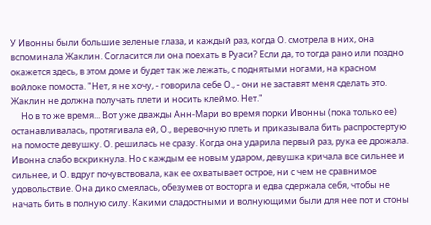У Ивонны были большие зеленые глаза, и каждый раз, когда О. смотрела в них, она вспоминала Жаклин. Согласится ли она поехать в Руаси? Если да, то тогда рано или поздно окажется здесь, в этом доме и будет так же лежать, с поднятыми ногами, на красном войлоке помоста. "Нет, я не хочу, - говорила себе О., - они не заставят меня сделать это. Жаклин не должна получать плети и носить клеймо. Нет."
     Но в то же время... Вот уже дважды Анн-Мари во время порки Ивонны (пока только ее) останавливалась, протягивала ей, О., веревочную плеть и приказывала бить распростертую на помосте девушку. О. решилась не сразу. Когда она ударила первый раз, рука ее дрожала. Ивонна слабо вскрикнула. Но с каждым ее новым ударом, девушка кричала все сильнее и сильнее, и О. вдруг почувствовала, как ее охватывает острое, ни с чем не сравнимое удовольствие. Она дико смеялась, обезумев от восторга и едва сдержала себя, чтобы не начать бить в полную силу. Какими сладостными и волнующими были для нее пот и стоны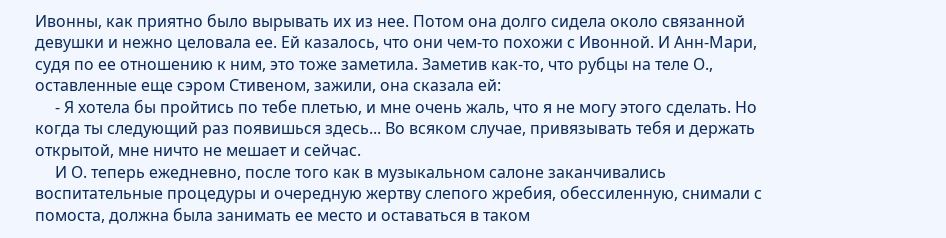Ивонны, как приятно было вырывать их из нее. Потом она долго сидела около связанной девушки и нежно целовала ее. Ей казалось, что они чем-то похожи с Ивонной. И Анн-Мари, судя по ее отношению к ним, это тоже заметила. Заметив как-то, что рубцы на теле О., оставленные еще сэром Стивеном, зажили, она сказала ей:
     - Я хотела бы пройтись по тебе плетью, и мне очень жаль, что я не могу этого сделать. Но когда ты следующий раз появишься здесь... Во всяком случае, привязывать тебя и держать открытой, мне ничто не мешает и сейчас.
     И О. теперь ежедневно, после того как в музыкальном салоне заканчивались воспитательные процедуры и очередную жертву слепого жребия, обессиленную, снимали с помоста, должна была занимать ее место и оставаться в таком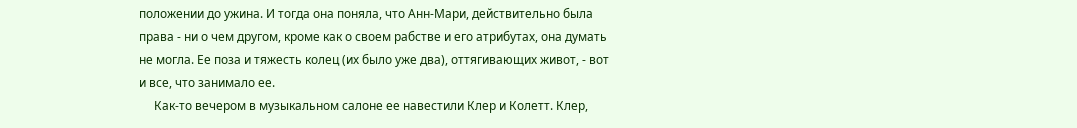положении до ужина. И тогда она поняла, что Анн-Мари, действительно была права - ни о чем другом, кроме как о своем рабстве и его атрибутах, она думать не могла. Ее поза и тяжесть колец (их было уже два), оттягивающих живот, - вот и все, что занимало ее.
     Как-то вечером в музыкальном салоне ее навестили Клер и Колетт. Клер,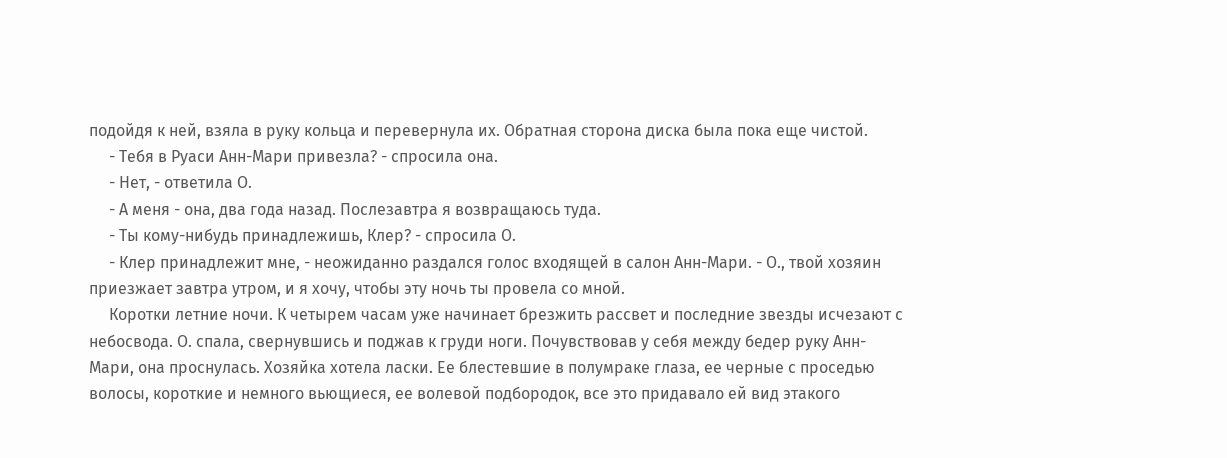подойдя к ней, взяла в руку кольца и перевернула их. Обратная сторона диска была пока еще чистой.
     - Тебя в Руаси Анн-Мари привезла? - спросила она.
     - Нет, - ответила О.
     - А меня - она, два года назад. Послезавтра я возвращаюсь туда.
     - Ты кому-нибудь принадлежишь, Клер? - спросила О.
     - Клер принадлежит мне, - неожиданно раздался голос входящей в салон Анн-Мари. - О., твой хозяин приезжает завтра утром, и я хочу, чтобы эту ночь ты провела со мной.
     Коротки летние ночи. К четырем часам уже начинает брезжить рассвет и последние звезды исчезают с небосвода. О. спала, свернувшись и поджав к груди ноги. Почувствовав у себя между бедер руку Анн-Мари, она проснулась. Хозяйка хотела ласки. Ее блестевшие в полумраке глаза, ее черные с проседью волосы, короткие и немного вьющиеся, ее волевой подбородок, все это придавало ей вид этакого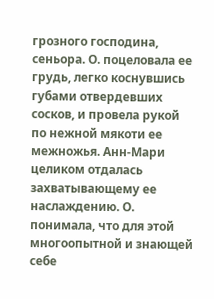грозного господина, сеньора. О. поцеловала ее грудь, легко коснувшись губами отвердевших сосков, и провела рукой по нежной мякоти ее межножья. Анн-Мари целиком отдалась захватывающему ее наслаждению. О. понимала, что для этой многоопытной и знающей себе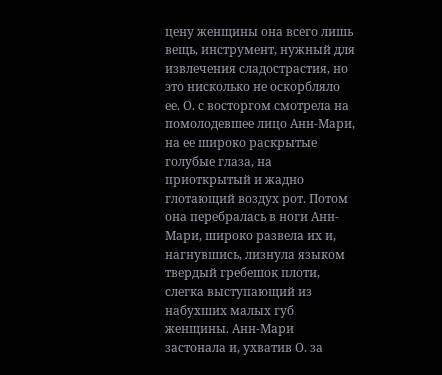цену женщины она всего лишь вещь, инструмент, нужный для извлечения сладострастия, но это нисколько не оскорбляло ее. О. с восторгом смотрела на помолодевшее лицо Анн-Мари, на ее широко раскрытые голубые глаза, на приоткрытый и жадно глотающий воздух рот. Потом она перебралась в ноги Анн-Мари, широко развела их и, нагнувшись, лизнула языком твердый гребешок плоти, слегка выступающий из набухших малых губ женщины. Анн-Мари застонала и, ухватив О. за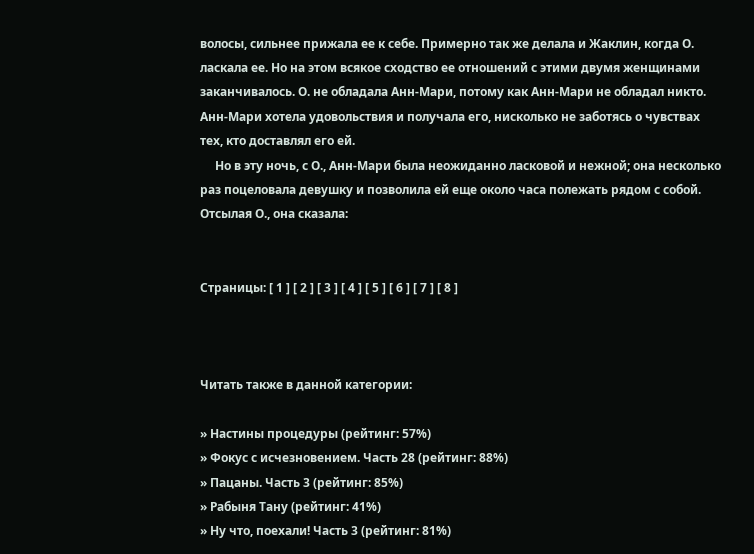волосы, сильнее прижала ее к себе. Примерно так же делала и Жаклин, когда О. ласкала ее. Но на этом всякое сходство ее отношений с этими двумя женщинами заканчивалось. О. не обладала Анн-Мари, потому как Анн-Мари не обладал никто. Анн-Мари хотела удовольствия и получала его, нисколько не заботясь о чувствах тех, кто доставлял его ей.
     Но в эту ночь, с О., Анн-Мари была неожиданно ласковой и нежной; она несколько раз поцеловала девушку и позволила ей еще около часа полежать рядом с собой. Отсылая О., она сказала:


Страницы: [ 1 ] [ 2 ] [ 3 ] [ 4 ] [ 5 ] [ 6 ] [ 7 ] [ 8 ]



Читать также в данной категории:

» Настины процедуры (рейтинг: 57%)
» Фокус с исчезновением. Часть 28 (рейтинг: 88%)
» Пацаны. Часть 3 (рейтинг: 85%)
» Рабыня Тану (рейтинг: 41%)
» Ну что, поехали! Часть 3 (рейтинг: 81%)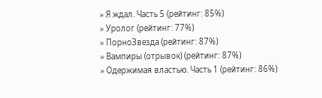» Я ждал. Часть 5 (рейтинг: 85%)
» Уролог (рейтинг: 77%)
» ПорноЗвезда (рейтинг: 87%)
» Вампиры (отрывок) (рейтинг: 87%)
» Одержимая властью. Часть 1 (рейтинг: 86%)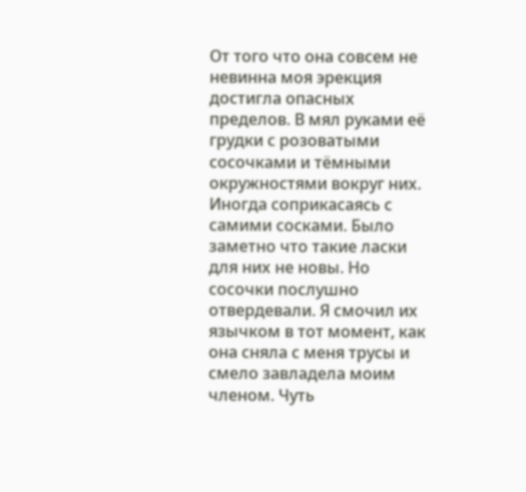От того что она совсем не невинна моя эрекция достигла опасных пределов. В мял руками её грудки с розоватыми сосочками и тёмными окружностями вокруг них. Иногда соприкасаясь с самими сосками. Было заметно что такие ласки для них не новы. Но сосочки послушно отвердевали. Я смочил их язычком в тот момент, как она сняла с меня трусы и смело завладела моим членом. Чуть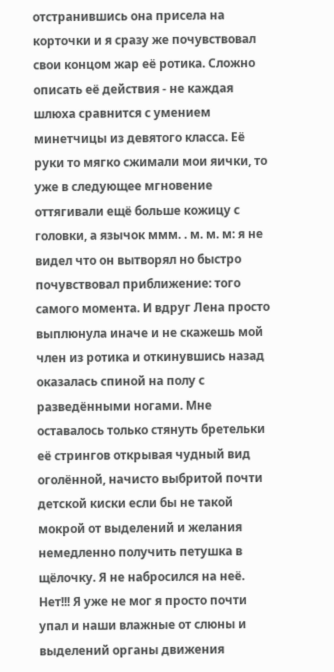отстранившись она присела на корточки и я сразу же почувствовал свои концом жар её ротика. Сложно описать её действия - не каждая шлюха сравнится с умением минетчицы из девятого класса. Её руки то мягко сжимали мои яички, то уже в следующее мгновение оттягивали ещё больше кожицу с головки, а язычок ммм. . м. м. м: я не видел что он вытворял но быстро почувствовал приближение: того самого момента. И вдруг Лена просто выплюнула иначе и не скажешь мой член из ротика и откинувшись назад оказалась спиной на полу с разведёнными ногами. Мне оставалось только стянуть бретельки её стрингов открывая чудный вид оголённой, начисто выбритой почти детской киски если бы не такой мокрой от выделений и желания немедленно получить петушка в щёлочку. Я не набросился на неё. Нет!!! Я уже не мог я просто почти упал и наши влажные от слюны и выделений органы движения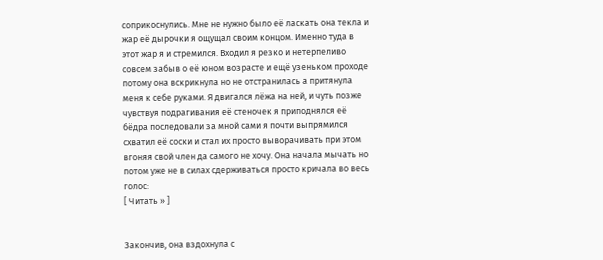соприкоснулись. Мне не нужно было её ласкать она текла и жар её дырочки я ощущал своим концом. Именно туда в этот жар я и стремился. Входил я резко и нетерпеливо совсем забыв о её юном возрасте и ещё узеньком проходе потому она вскрикнула но не отстранилась а притянула меня к себе руками. Я двигался лёжа на ней, и чуть позже чувствуя подрагивания её стеночек я приподнялся её бёдра последовали за мной сами я почти выпрямился схватил её соски и стал их просто выворачивать при этом вгоняя свой член да самого не хочу. Она начала мычать но потом уже не в силах сдерживаться просто кричала во весь голос:
[ Читать » ]


Закончив, она вздохнула с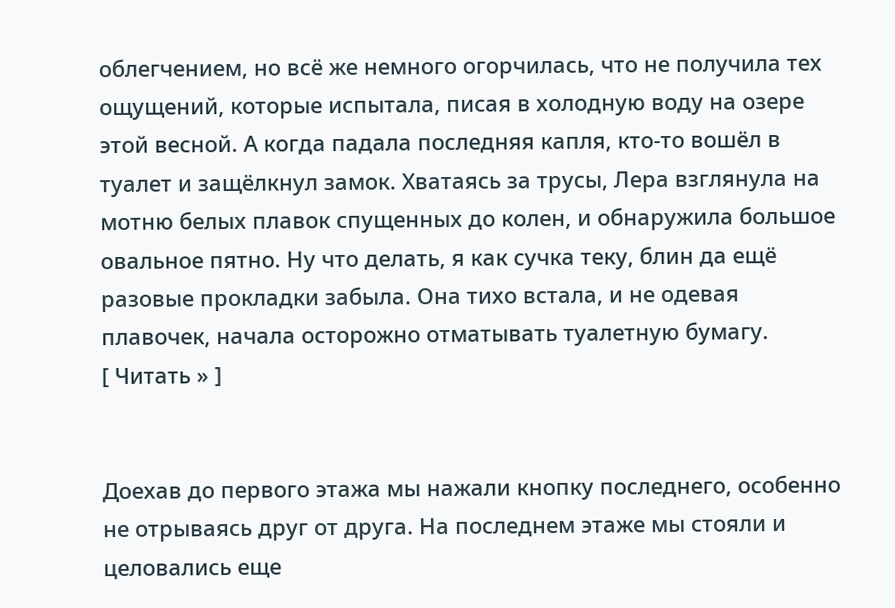облегчением, но всё же немного огорчилась, что не получила тех ощущений, которые испытала, писая в холодную воду на озере этой весной. А когда падала последняя капля, кто-то вошёл в туалет и защёлкнул замок. Хватаясь за трусы, Лера взглянула на мотню белых плавок спущенных до колен, и обнаружила большое овальное пятно. Ну что делать, я как сучка теку, блин да ещё разовые прокладки забыла. Она тихо встала, и не одевая плавочек, начала осторожно отматывать туалетную бумагу.
[ Читать » ]


Доехав до первого этажа мы нажали кнопку последнего, особенно не отрываясь друг от друга. На последнем этаже мы стояли и целовались еще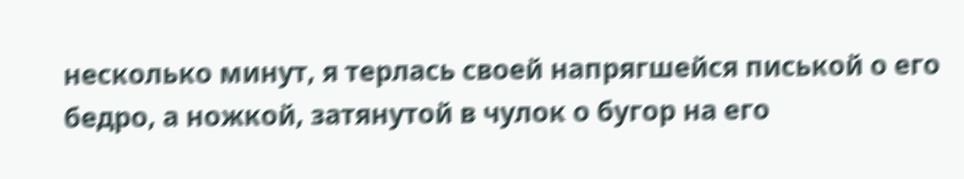несколько минут, я терлась своей напрягшейся писькой о его бедро, а ножкой, затянутой в чулок о бугор на его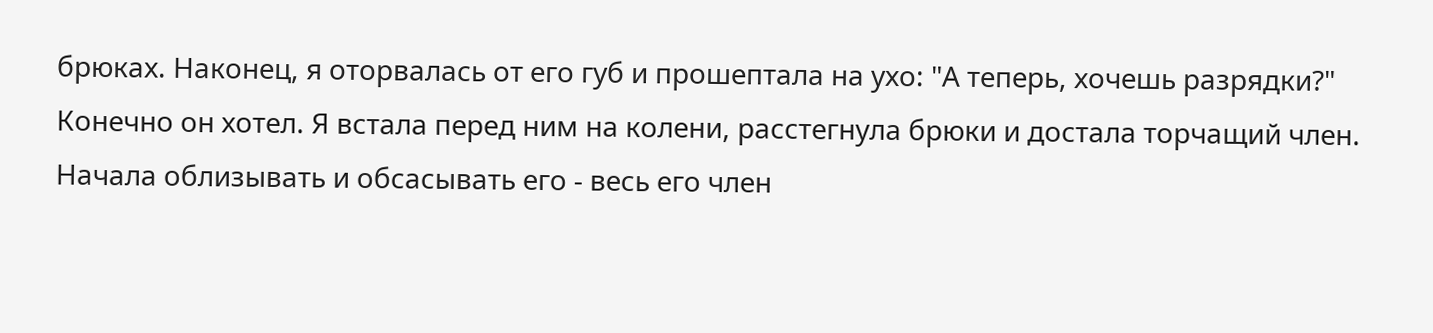брюках. Наконец, я оторвалась от его губ и прошептала на ухо: "А теперь, хочешь разрядки?" Конечно он хотел. Я встала перед ним на колени, расстегнула брюки и достала торчащий член. Начала облизывать и обсасывать его - весь его член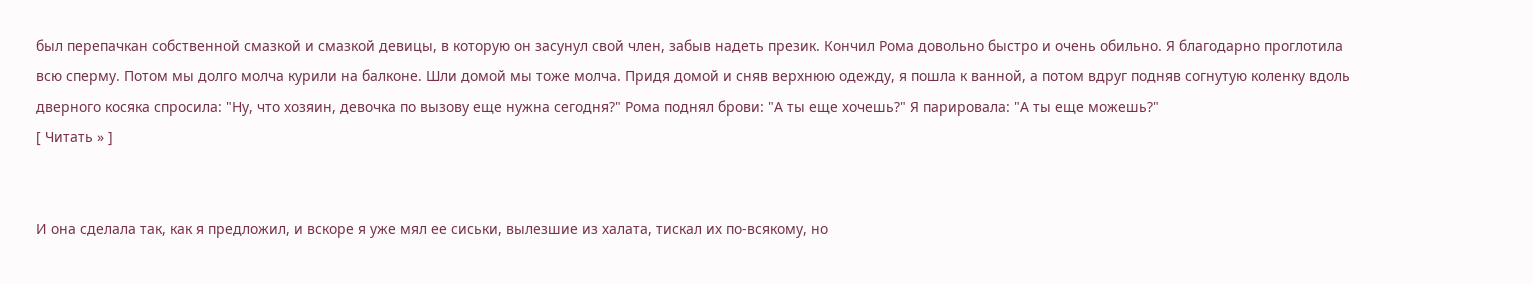был перепачкан собственной смазкой и смазкой девицы, в которую он засунул свой член, забыв надеть презик. Кончил Рома довольно быстро и очень обильно. Я благодарно проглотила всю сперму. Потом мы долго молча курили на балконе. Шли домой мы тоже молча. Придя домой и сняв верхнюю одежду, я пошла к ванной, а потом вдруг подняв согнутую коленку вдоль дверного косяка спросила: "Ну, что хозяин, девочка по вызову еще нужна сегодня?" Рома поднял брови: "А ты еще хочешь?" Я парировала: "А ты еще можешь?"
[ Читать » ]


И она сделала так, как я предложил, и вскоре я уже мял ее сиськи, вылезшие из халата, тискал их по-всякому, но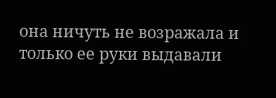она ничуть не возражала и только ее руки выдавали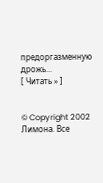предоргазменную дрожь...
[ Читать » ]


© Copyright 2002 Лимона. Все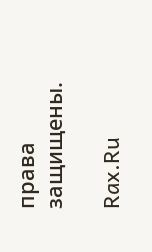права защищены.

Rax.Ru